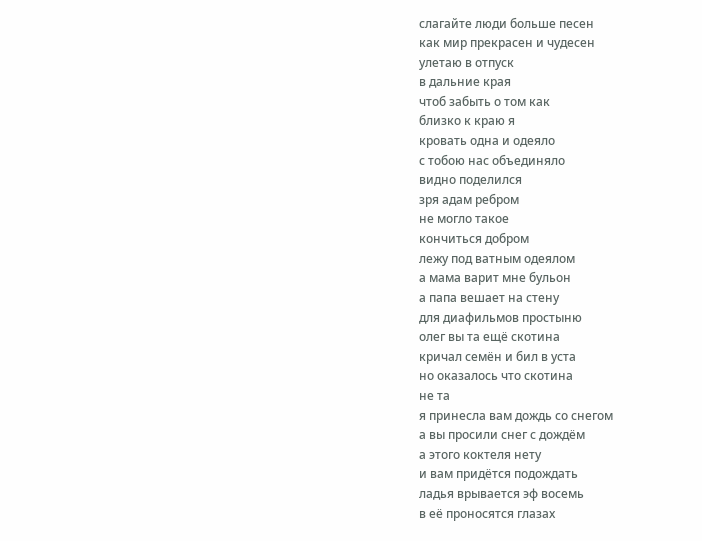слагайте люди больше песен
как мир прекрасен и чудесен
улетаю в отпуск
в дальние края
чтоб забыть о том как
близко к краю я
кровать одна и одеяло
с тобою нас объединяло
видно поделился
зря адам ребром
не могло такое
кончиться добром
лежу под ватным одеялом
а мама варит мне бульон
а папа вешает на стену
для диафильмов простыню
олег вы та ещё скотина
кричал семён и бил в уста
но оказалось что скотина
не та
я принесла вам дождь со снегом
а вы просили снег с дождём
а этого коктеля нету
и вам придётся подождать
ладья врывается эф восемь
в её проносятся глазах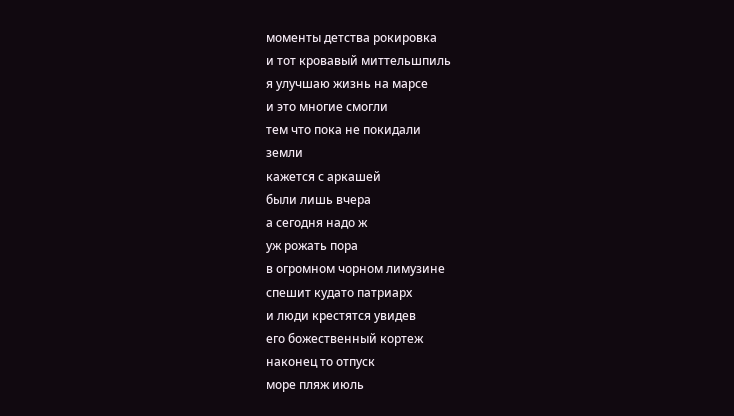моменты детства рокировка
и тот кровавый миттельшпиль
я улучшаю жизнь на марсе
и это многие смогли
тем что пока не покидали
земли
кажется с аркашей
были лишь вчера
а сегодня надо ж
уж рожать пора
в огромном чорном лимузине
спешит кудато патриарх
и люди крестятся увидев
его божественный кортеж
наконец то отпуск
море пляж июль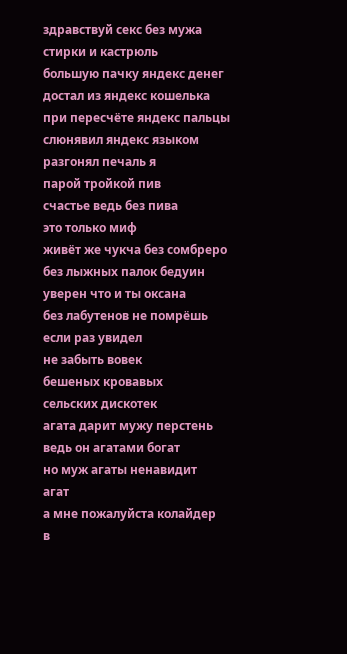здравствуй секс без мужа
стирки и кастрюль
большую пачку яндекс денег
достал из яндекс кошелька
при пересчёте яндекс пальцы
слюнявил яндекс языком
разгонял печаль я
парой тройкой пив
счастье ведь без пива
это только миф
живёт же чукча без сомбреро
без лыжных палок бедуин
уверен что и ты оксана
без лабутенов не помрёшь
если раз увидел
не забыть вовек
бешеных кровавых
сельских дискотек
агата дарит мужу перстень
ведь он агатами богат
но муж агаты ненавидит
агат
а мне пожалуйста колайдер
в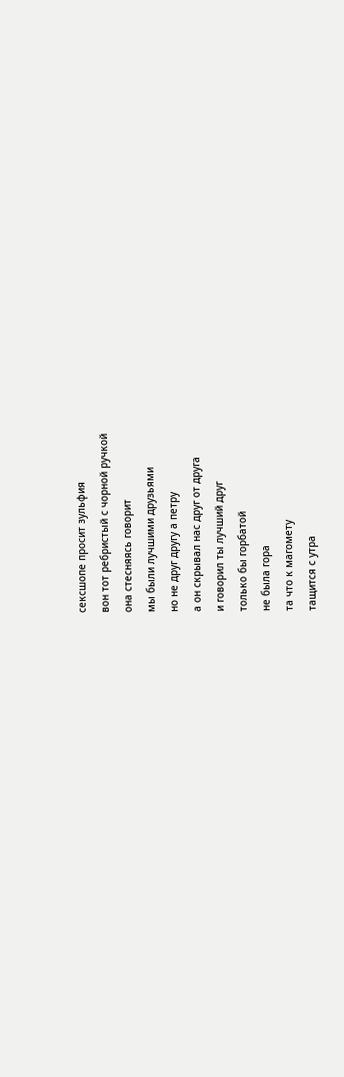сексшопе просит зульфия
вон тот ребристый с чорной ручкой
она стесняясь говорит
мы были лучшими друзьями
но не друг другу а петру
а он скрывал нас друг от друга
и говорил ты лучший друг
только бы горбатой
не была гора
та что к магомету
тащится с утра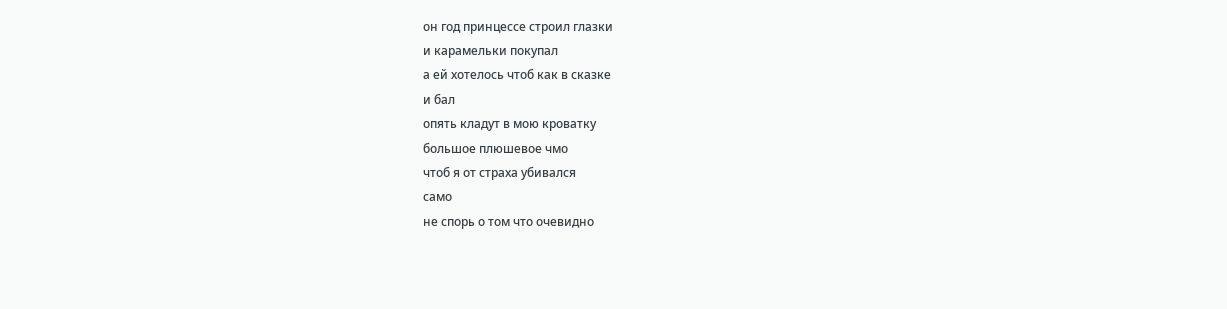он год принцессе строил глазки
и карамельки покупал
а ей хотелось чтоб как в сказке
и бал
опять кладут в мою кроватку
большое плюшевое чмо
чтоб я от страха убивался
само
не спорь о том что очевидно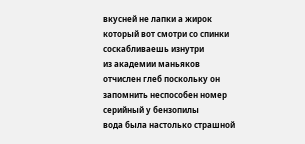вкусней не лапки а жирок
который вот смотри со спинки
соскабливаешь изнутри
из академии маньяков
отчислен глеб поскольку он
запомнить неспособен номер
серийный у бензопилы
вода была настолько страшной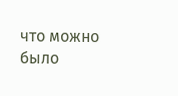что можно было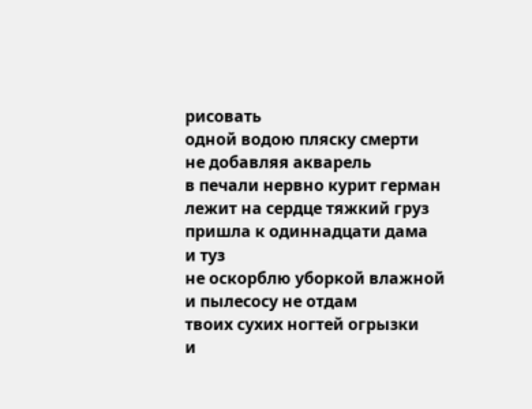рисовать
одной водою пляску смерти
не добавляя акварель
в печали нервно курит герман
лежит на сердце тяжкий груз
пришла к одиннадцати дама
и туз
не оскорблю уборкой влажной
и пылесосу не отдам
твоих сухих ногтей огрызки
и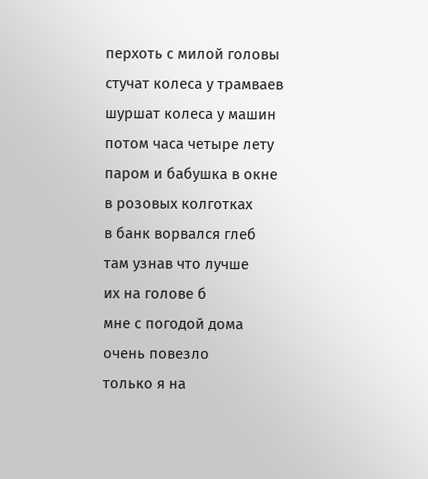перхоть с милой головы
стучат колеса у трамваев
шуршат колеса у машин
потом часа четыре лету
паром и бабушка в окне
в розовых колготках
в банк ворвался глеб
там узнав что лучше
их на голове б
мне с погодой дома
очень повезло
только я на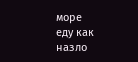море
еду как назло